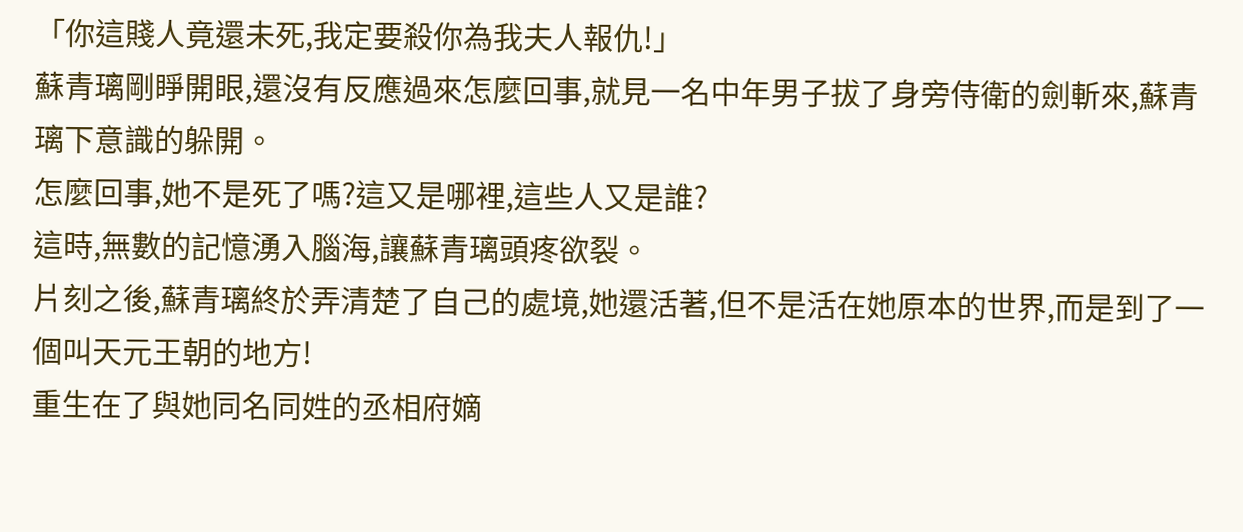「你這賤人竟還未死,我定要殺你為我夫人報仇!」
蘇青璃剛睜開眼,還沒有反應過來怎麼回事,就見一名中年男子拔了身旁侍衛的劍斬來,蘇青璃下意識的躲開。
怎麼回事,她不是死了嗎?這又是哪裡,這些人又是誰?
這時,無數的記憶湧入腦海,讓蘇青璃頭疼欲裂。
片刻之後,蘇青璃終於弄清楚了自己的處境,她還活著,但不是活在她原本的世界,而是到了一個叫天元王朝的地方!
重生在了與她同名同姓的丞相府嫡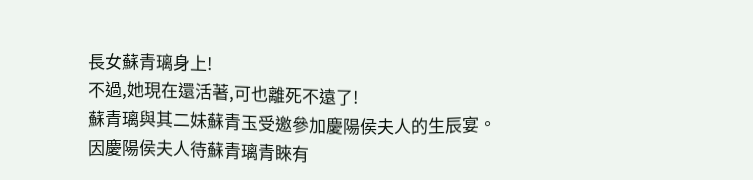長女蘇青璃身上!
不過,她現在還活著,可也離死不遠了!
蘇青璃與其二妹蘇青玉受邀參加慶陽侯夫人的生辰宴。
因慶陽侯夫人待蘇青璃青睞有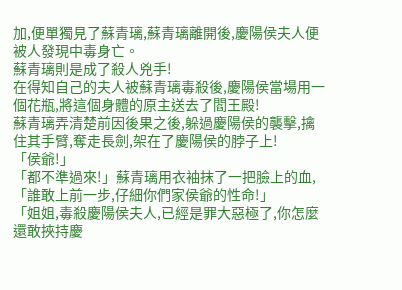加,便單獨見了蘇青璃,蘇青璃離開後,慶陽侯夫人便被人發現中毒身亡。
蘇青璃則是成了殺人兇手!
在得知自己的夫人被蘇青璃毒殺後,慶陽侯當場用一個花瓶,將這個身體的原主送去了閻王殿!
蘇青璃弄清楚前因後果之後,躲過慶陽侯的襲擊,擒住其手臂,奪走長劍,架在了慶陽侯的脖子上!
「侯爺!」
「都不準過來!」蘇青璃用衣袖抹了一把臉上的血,「誰敢上前一步,仔細你們家侯爺的性命!」
「姐姐,毒殺慶陽侯夫人,已經是罪大惡極了,你怎麼還敢挾持慶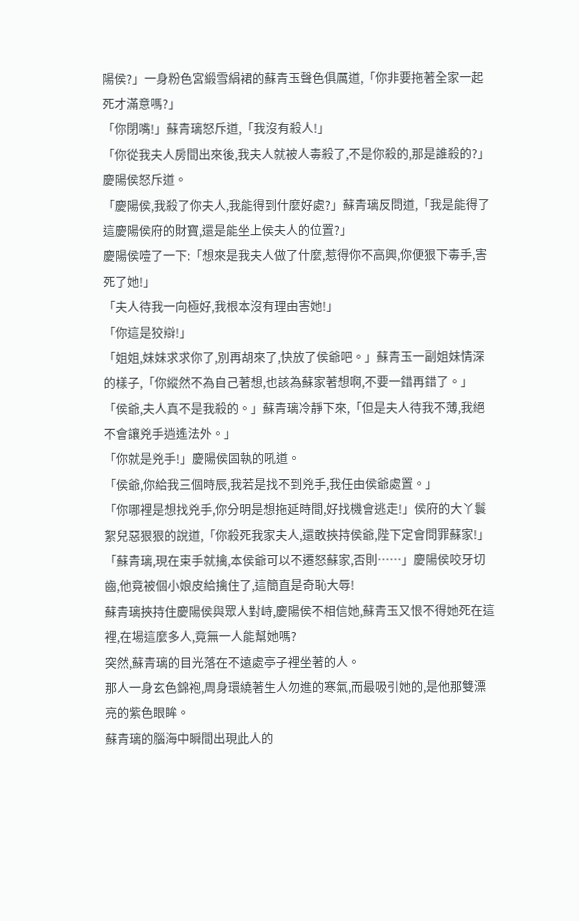陽侯?」一身粉色宮緞雪絹裙的蘇青玉聲色俱厲道,「你非要拖著全家一起死才滿意嗎?」
「你閉嘴!」蘇青璃怒斥道,「我沒有殺人!」
「你從我夫人房間出來後,我夫人就被人毒殺了,不是你殺的,那是誰殺的?」慶陽侯怒斥道。
「慶陽侯,我殺了你夫人,我能得到什麼好處?」蘇青璃反問道,「我是能得了這慶陽侯府的財寶,還是能坐上侯夫人的位置?」
慶陽侯噎了一下:「想來是我夫人做了什麼,惹得你不高興,你便狠下毒手,害死了她!」
「夫人待我一向極好,我根本沒有理由害她!」
「你這是狡辯!」
「姐姐,妹妹求求你了,別再胡來了,快放了侯爺吧。」蘇青玉一副姐妹情深的樣子,「你縱然不為自己著想,也該為蘇家著想啊,不要一錯再錯了。」
「侯爺,夫人真不是我殺的。」蘇青璃冷靜下來,「但是夫人待我不薄,我絕不會讓兇手逍遙法外。」
「你就是兇手!」慶陽侯固執的吼道。
「侯爺,你給我三個時辰,我若是找不到兇手,我任由侯爺處置。」
「你哪裡是想找兇手,你分明是想拖延時間,好找機會逃走!」侯府的大丫鬟絮兒惡狠狠的說道,「你殺死我家夫人,還敢挾持侯爺,陛下定會問罪蘇家!」
「蘇青璃,現在束手就擒,本侯爺可以不遷怒蘇家,否則……」慶陽侯咬牙切齒,他竟被個小娘皮給擒住了,這簡直是奇恥大辱!
蘇青璃挾持住慶陽侯與眾人對峙,慶陽侯不相信她,蘇青玉又恨不得她死在這裡,在場這麼多人,竟無一人能幫她嗎?
突然,蘇青璃的目光落在不遠處亭子裡坐著的人。
那人一身玄色錦袍,周身環繞著生人勿進的寒氣,而最吸引她的,是他那雙漂亮的紫色眼眸。
蘇青璃的腦海中瞬間出現此人的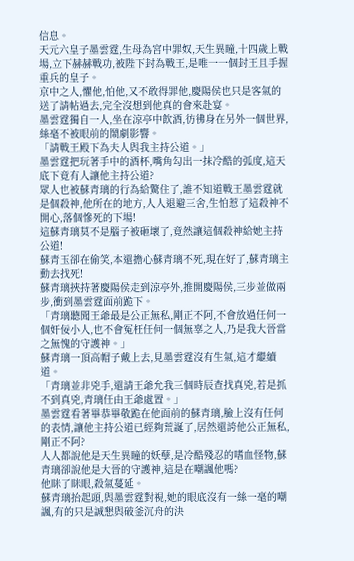信息。
天元六皇子墨雲霆,生母為宮中罪奴,天生異瞳,十四歲上戰場,立下赫赫戰功,被陛下封為戰王,是唯一一個封王且手握重兵的皇子。
京中之人,懼他,怕他,又不敢得罪他,慶陽侯也只是客氣的送了請帖過去,完全沒想到他真的會來赴宴。
墨雲霆獨自一人,坐在涼亭中飲酒,彷彿身在另外一個世界,絲毫不被眼前的鬧劇影響。
「請戰王殿下為夫人與我主持公道。」
墨雲霆把玩著手中的酒杯,嘴角勾出一抹冷酷的弧度,這天底下竟有人讓他主持公道?
眾人也被蘇青璃的行為給驚住了,誰不知道戰王墨雲霆就是個殺神,他所在的地方,人人退避三舍,生怕惹了這殺神不開心,落個慘死的下場!
這蘇青璃莫不是腦子被砸壞了,竟然讓這個殺神給她主持公道!
蘇青玉卻在偷笑,本還擔心蘇青璃不死,現在好了,蘇青璃主動去找死!
蘇青璃挾持著慶陽侯走到涼亭外,推開慶陽侯,三步並做兩步,衝到墨雲霆面前跪下。
「青璃聽聞王爺最是公正無私,剛正不阿,不會放過任何一個奸佞小人,也不會冤枉任何一個無辜之人,乃是我大晉當之無愧的守護神。」
蘇青璃一頂高帽子戴上去,見墨雲霆沒有生氣,這才繼續道。
「青璃並非兇手,還請王爺允我三個時辰查找真兇,若是抓不到真兇,青璃任由王爺處置。」
墨雲霆看著畢恭畢敬跪在他面前的蘇青璃,臉上沒有任何的表情,讓他主持公道已經夠荒誕了,居然還誇他公正無私,剛正不阿?
人人都說他是天生異瞳的妖孽,是冷酷殘忍的嗜血怪物,蘇青璃卻說他是大晉的守護神,這是在嘲諷他嗎?
他眯了眯眼,殺氣蔓延。
蘇青璃抬起頭,與墨雲霆對視,她的眼底沒有一絲一毫的嘲諷,有的只是誠懇與破釜沉舟的決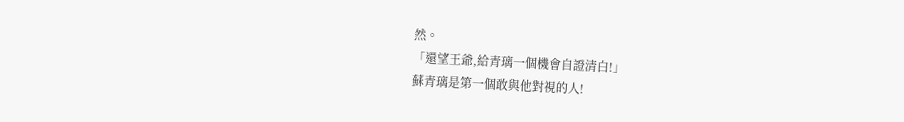然。
「還望王爺,給青璃一個機會自證清白!」
蘇青璃是第一個敢與他對視的人!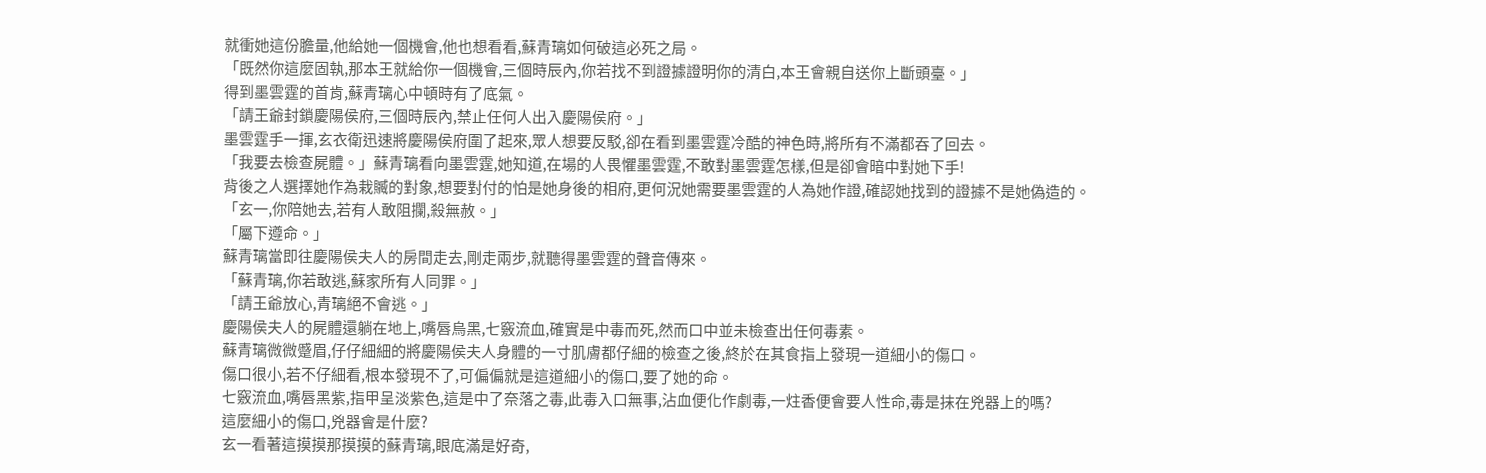就衝她這份膽量,他給她一個機會,他也想看看,蘇青璃如何破這必死之局。
「既然你這麼固執,那本王就給你一個機會,三個時辰內,你若找不到證據證明你的清白,本王會親自送你上斷頭臺。」
得到墨雲霆的首肯,蘇青璃心中頓時有了底氣。
「請王爺封鎖慶陽侯府,三個時辰內,禁止任何人出入慶陽侯府。」
墨雲霆手一揮,玄衣衛迅速將慶陽侯府圍了起來,眾人想要反駁,卻在看到墨雲霆冷酷的神色時,將所有不滿都吞了回去。
「我要去檢查屍體。」蘇青璃看向墨雲霆,她知道,在場的人畏懼墨雲霆,不敢對墨雲霆怎樣,但是卻會暗中對她下手!
背後之人選擇她作為栽贓的對象,想要對付的怕是她身後的相府,更何況她需要墨雲霆的人為她作證,確認她找到的證據不是她偽造的。
「玄一,你陪她去,若有人敢阻攔,殺無赦。」
「屬下遵命。」
蘇青璃當即往慶陽侯夫人的房間走去,剛走兩步,就聽得墨雲霆的聲音傳來。
「蘇青璃,你若敢逃,蘇家所有人同罪。」
「請王爺放心,青璃絕不會逃。」
慶陽侯夫人的屍體還躺在地上,嘴唇烏黑,七竅流血,確實是中毒而死,然而口中並未檢查出任何毒素。
蘇青璃微微蹙眉,仔仔細細的將慶陽侯夫人身體的一寸肌膚都仔細的檢查之後,終於在其食指上發現一道細小的傷口。
傷口很小,若不仔細看,根本發現不了,可偏偏就是這道細小的傷口,要了她的命。
七竅流血,嘴唇黑紫,指甲呈淡紫色,這是中了奈落之毒,此毒入口無事,沾血便化作劇毒,一炷香便會要人性命,毒是抹在兇器上的嗎?
這麼細小的傷口,兇器會是什麼?
玄一看著這摸摸那摸摸的蘇青璃,眼底滿是好奇,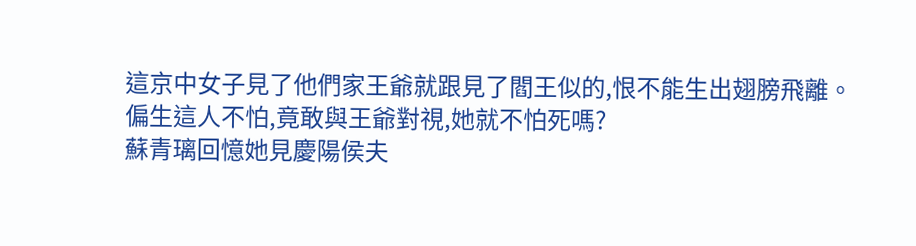這京中女子見了他們家王爺就跟見了閻王似的,恨不能生出翅膀飛離。
偏生這人不怕,竟敢與王爺對視,她就不怕死嗎?
蘇青璃回憶她見慶陽侯夫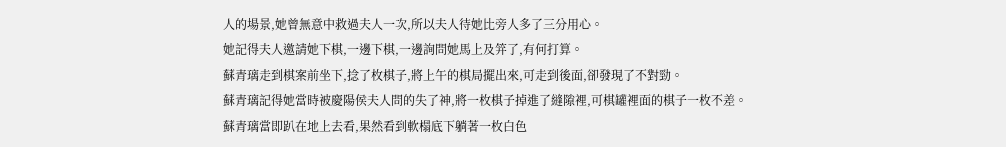人的場景,她曾無意中救過夫人一次,所以夫人待她比旁人多了三分用心。
她記得夫人邀請她下棋,一邊下棋,一邊詢問她馬上及笄了,有何打算。
蘇青璃走到棋案前坐下,捻了枚棋子,將上午的棋局擺出來,可走到後面,卻發現了不對勁。
蘇青璃記得她當時被慶陽侯夫人問的失了神,將一枚棋子掉進了縫隙裡,可棋罐裡面的棋子一枚不差。
蘇青璃當即趴在地上去看,果然看到軟榻底下躺著一枚白色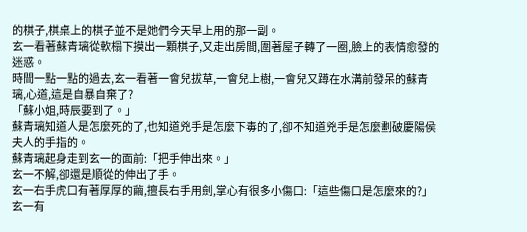的棋子,棋桌上的棋子並不是她們今天早上用的那一副。
玄一看著蘇青璃從軟榻下摸出一顆棋子,又走出房間,圍著屋子轉了一圈,臉上的表情愈發的迷惑。
時間一點一點的過去,玄一看著一會兒拔草,一會兒上樹,一會兒又蹲在水溝前發呆的蘇青璃,心道,這是自暴自棄了?
「蘇小姐,時辰要到了。」
蘇青璃知道人是怎麼死的了,也知道兇手是怎麼下毒的了,卻不知道兇手是怎麼劃破慶陽侯夫人的手指的。
蘇青璃起身走到玄一的面前:「把手伸出來。」
玄一不解,卻還是順從的伸出了手。
玄一右手虎口有著厚厚的繭,擅長右手用劍,掌心有很多小傷口:「這些傷口是怎麼來的?」
玄一有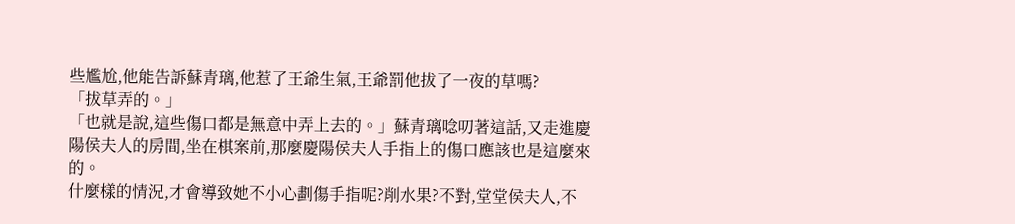些尷尬,他能告訴蘇青璃,他惹了王爺生氣,王爺罰他拔了一夜的草嗎?
「拔草弄的。」
「也就是說,這些傷口都是無意中弄上去的。」蘇青璃唸叨著這話,又走進慶陽侯夫人的房間,坐在棋案前,那麼慶陽侯夫人手指上的傷口應該也是這麼來的。
什麼樣的情況,才會導致她不小心劃傷手指呢?削水果?不對,堂堂侯夫人,不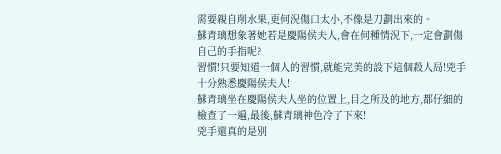需要親自削水果,更何況傷口太小,不像是刀劃出來的。
蘇青璃想象著她若是慶陽侯夫人,會在何種情況下,一定會劃傷自己的手指呢?
習慣!只要知道一個人的習慣,就能完美的設下這個殺人局!兇手十分熟悉慶陽侯夫人!
蘇青璃坐在慶陽侯夫人坐的位置上,目之所及的地方,都仔細的檢查了一遍,最後,蘇青璃神色冷了下來!
兇手還真的是別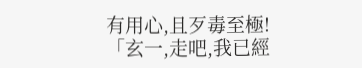有用心,且歹毒至極!
「玄一,走吧,我已經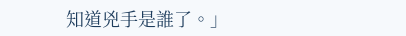知道兇手是誰了。」